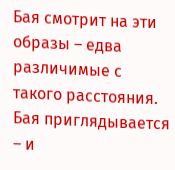Бая смотрит на эти образы – едва различимые с такого расстояния. Бая приглядывается – и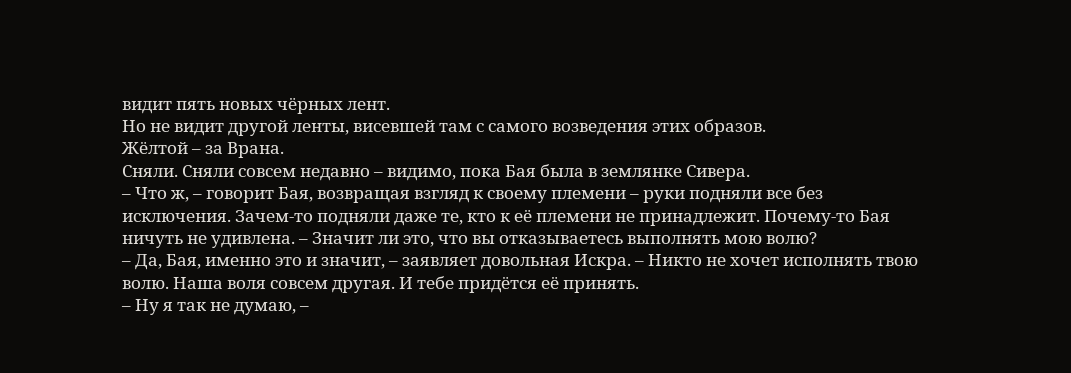видит пять новых чёрных лент.
Но не видит другой ленты, висевшей там с самого возведения этих образов.
Жёлтой – за Врана.
Сняли. Сняли совсем недавно – видимо, пока Бая была в землянке Сивера.
– Что ж, – говорит Бая, возвращая взгляд к своему племени – руки подняли все без исключения. Зачем-то подняли даже те, кто к её племени не принадлежит. Почему-то Бая ничуть не удивлена. – Значит ли это, что вы отказываетесь выполнять мою волю?
– Да, Бая, именно это и значит, – заявляет довольная Искра. – Никто не хочет исполнять твою волю. Наша воля совсем другая. И тебе придётся её принять.
– Ну я так не думаю, –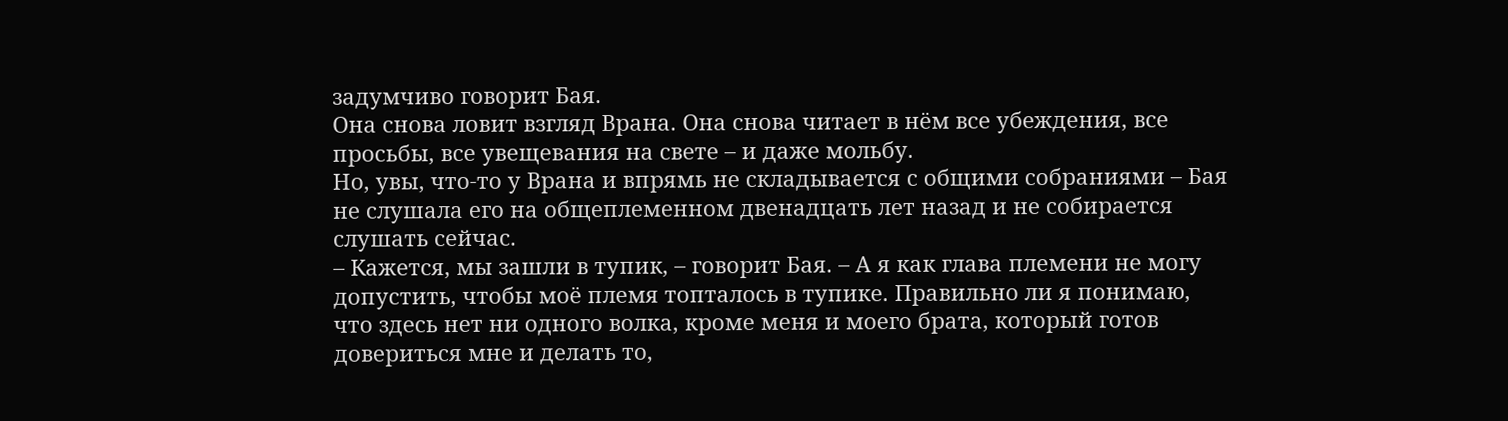задумчиво говорит Бая.
Она снова ловит взгляд Врана. Она снова читает в нём все убеждения, все просьбы, все увещевания на свете – и даже мольбу.
Но, увы, что-то у Врана и впрямь не складывается с общими собраниями – Бая не слушала его на общеплеменном двенадцать лет назад и не собирается слушать сейчас.
– Кажется, мы зашли в тупик, – говорит Бая. – А я как глава племени не могу допустить, чтобы моё племя топталось в тупике. Правильно ли я понимаю, что здесь нет ни одного волка, кроме меня и моего брата, который готов довериться мне и делать то,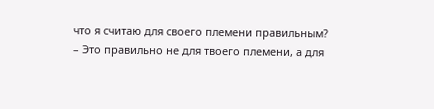что я считаю для своего племени правильным?
– Это правильно не для твоего племени, а для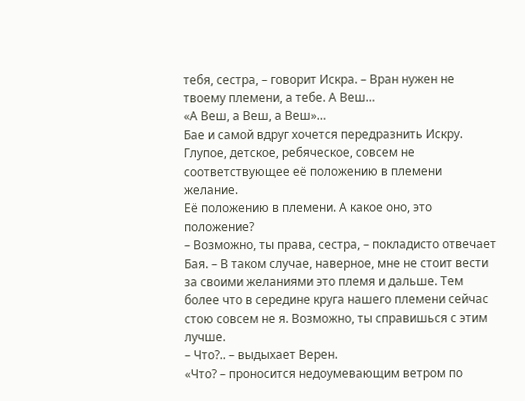тебя, сестра, – говорит Искра. – Вран нужен не твоему племени, а тебе. А Веш…
«А Веш, а Веш, а Веш»…
Бае и самой вдруг хочется передразнить Искру. Глупое, детское, ребяческое, совсем не соответствующее её положению в племени желание.
Её положению в племени. А какое оно, это положение?
– Возможно, ты права, сестра, – покладисто отвечает Бая. – В таком случае, наверное, мне не стоит вести за своими желаниями это племя и дальше. Тем более что в середине круга нашего племени сейчас стою совсем не я. Возможно, ты справишься с этим лучше.
– Что?.. – выдыхает Верен.
«Что? – проносится недоумевающим ветром по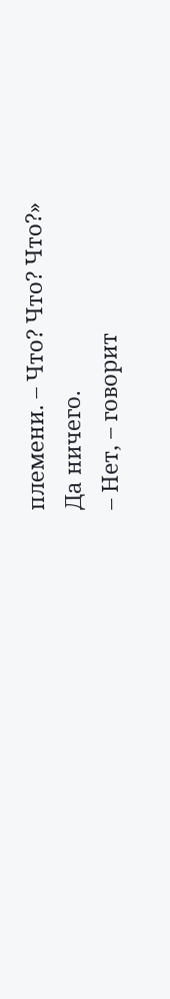племени. – Что? Что? Что?»
Да ничего.
– Нет, – говорит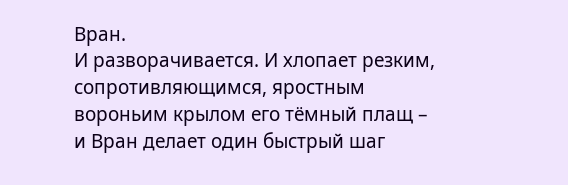Вран.
И разворачивается. И хлопает резким, сопротивляющимся, яростным вороньим крылом его тёмный плащ – и Вран делает один быстрый шаг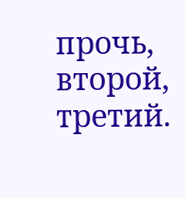прочь, второй, третий.